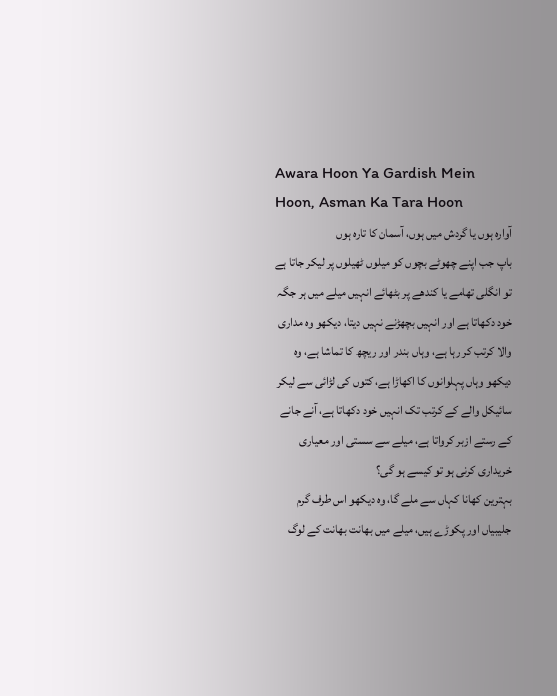Awara Hoon Ya Gardish Mein Hoon, Asman Ka Tara Hoon
آوارہ ہوں یا گردش میں ہوں، آسمان کا تارہ ہوں
باپ جب اپنے چھوٹے بچوں کو میلوں ٹھیلوں پر لیکر جاتا ہے تو انگلی تھامے یا کندھے پر بٹھائے انہیں میلے میں ہر جگہ خود دکھاتا ہے اور انہیں بچھڑنے نہیں دیتا، دیکھو وہ مداری والا کرتب کر رہا ہے، وہاں بندر اور ریچھ کا تماشا ہے، وہ دیکھو وہاں پہلوانوں کا اکھاڑا ہے، کتوں کی لڑائی سے لیکر سائیکل والے کے کرتب تک انہیں خود دکھاتا ہے، آنے جانے کے رستے ازبر کرواتا ہے، میلے سے سستی اور معیاری خریداری کرنی ہو تو کیسے ہو گی؟
بہترین کھانا کہاں سے ملے گا، وہ دیکھو اس طرف گرم جلیبیاں اور پکوڑے ہیں، میلے میں بھانت بھانت کے لوگ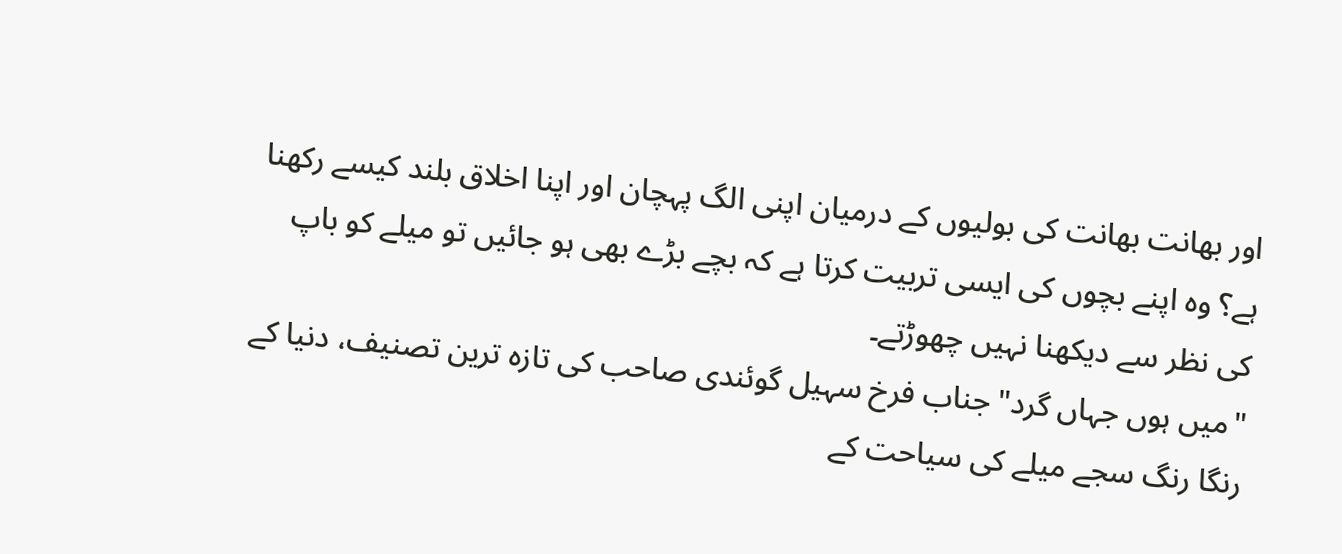اور بھانت بھانت کی بولیوں کے درمیان اپنی الگ پہچان اور اپنا اخلاق بلند کیسے رکھنا ہے؟ وہ اپنے بچوں کی ایسی تربیت کرتا ہے کہ بچے بڑے بھی ہو جائیں تو میلے کو باپ کی نظر سے دیکھنا نہیں چھوڑتے۔
"میں ہوں جہاں گرد" جناب فرخ سہیل گوئندی صاحب کی تازہ ترین تصنیف، دنیا کے رنگا رنگ سجے میلے کی سیاحت کے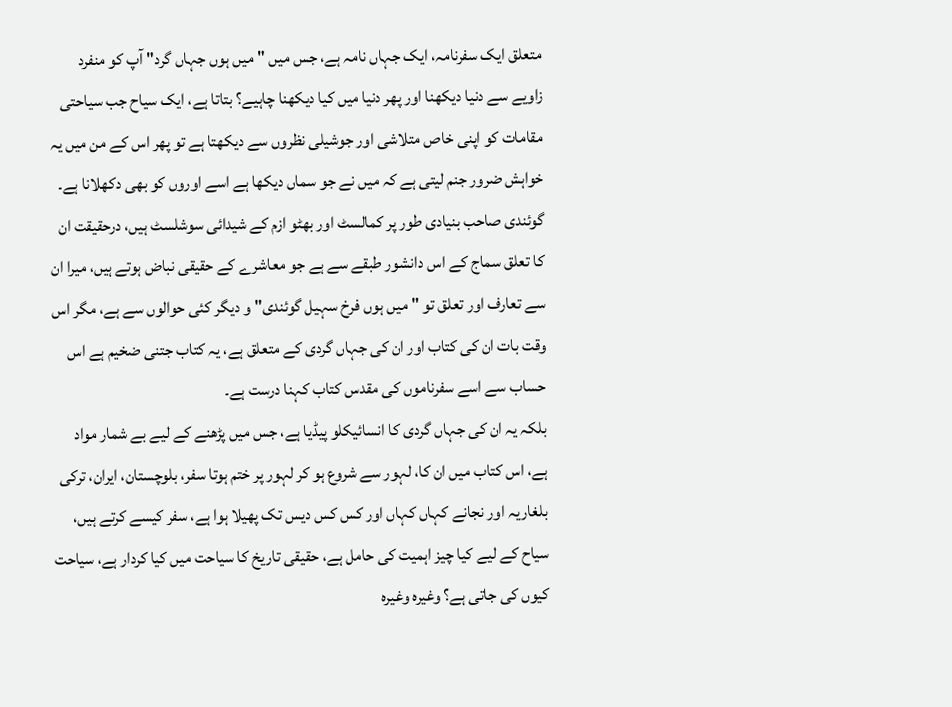متعلق ایک سفرنامہ، ایک جہاں نامہ ہے، جس میں "میں ہوں جہاں گرد" آپ کو منفرد زاویے سے دنیا دیکھنا اور پھر دنیا میں کیا دیکھنا چاہیے؟ بتاتا ہے، ایک سیاح جب سیاحتی مقامات کو اپنی خاص متلاشی اور جوشیلی نظروں سے دیکھتا ہے تو پھر اس کے من میں یہ خواہش ضرور جنم لیتی ہے کہ میں نے جو سماں دیکھا ہے اسے اوروں کو بھی دکھلانا ہے۔
گوئندی صاحب بنیادی طور پر کمالسٹ اور بھٹو ازم کے شیدائی سوشلسٹ ہیں، درحقیقت ان کا تعلق سماج کے اس دانشور طبقے سے ہے جو معاشرے کے حقیقی نباض ہوتے ہیں، میرا ان سے تعارف اور تعلق تو "میں ہوں فرخ سہیل گوئندی" و دیگر کئی حوالوں سے ہے، مگر اس وقت بات ان کی کتاب اور ان کی جہاں گردی کے متعلق ہے، یہ کتاب جتنی ضخیم ہے اس حساب سے اسے سفرناموں کی مقدس کتاب کہنا درست ہے۔
بلکہ یہ ان کی جہاں گردی کا انسائیکلو پیڈیا ہے، جس میں پڑھنے کے لیے بے شمار مواد ہے، اس کتاب میں ان کا، لہور سے شروع ہو کر لہور پر ختم ہوتا سفر، بلوچستان، ایران، ترکی بلغاریہ اور نجانے کہاں کہاں اور کس کس دیس تک پھیلا ہوا ہے، سفر کیسے کرتے ہیں، سیاح کے لیے کیا چیز اہمیت کی حامل ہے، حقیقی تاریخ کا سیاحت میں کیا کردار ہے، سیاحت کیوں کی جاتی ہے؟ وغیرہ وغیرہ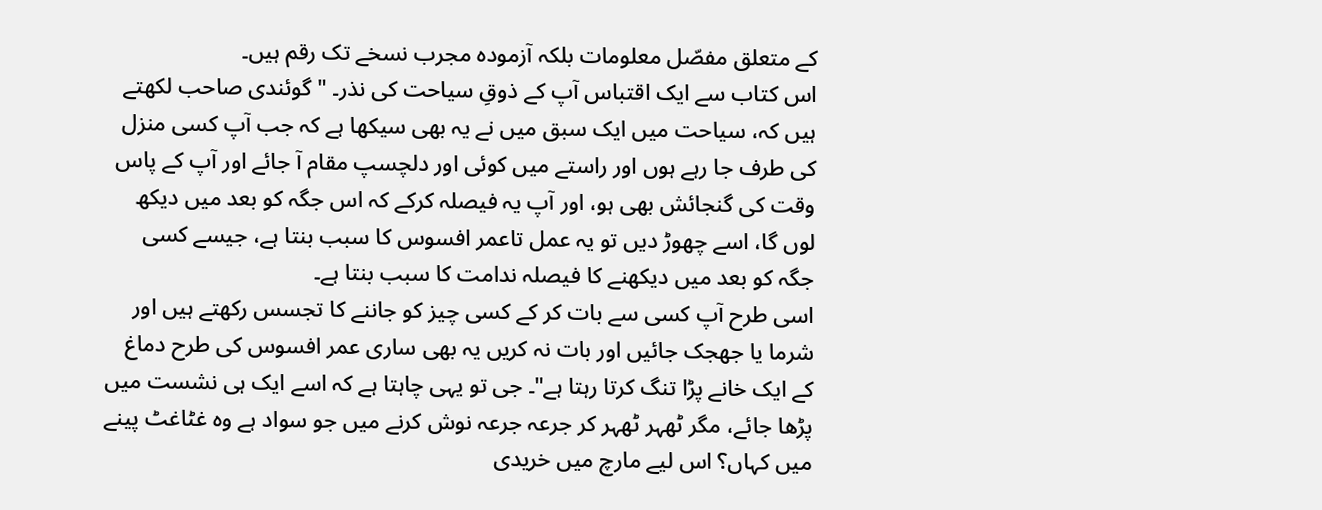کے متعلق مفصّل معلومات بلکہ آزمودہ مجرب نسخے تک رقم ہیں۔
اس کتاب سے ایک اقتباس آپ کے ذوقِ سیاحت کی نذر۔ "گوئندی صاحب لکھتے ہیں کہ، سیاحت میں ایک سبق میں نے یہ بھی سیکھا ہے کہ جب آپ کسی منزل کی طرف جا رہے ہوں اور راستے میں کوئی اور دلچسپ مقام آ جائے اور آپ کے پاس وقت کی گنجائش بھی ہو، اور آپ یہ فیصلہ کرکے کہ اس جگہ کو بعد میں دیکھ لوں گا، اسے چھوڑ دیں تو یہ عمل تاعمر افسوس کا سبب بنتا ہے، جیسے کسی جگہ کو بعد میں دیکھنے کا فیصلہ ندامت کا سبب بنتا ہے۔
اسی طرح آپ کسی سے بات کر کے کسی چیز کو جاننے کا تجسس رکھتے ہیں اور شرما یا جھجک جائیں اور بات نہ کریں یہ بھی ساری عمر افسوس کی طرح دماغ کے ایک خانے پڑا تنگ کرتا رہتا ہے"۔ جی تو یہی چاہتا ہے کہ اسے ایک ہی نشست میں پڑھا جائے، مگر ٹھہر ٹھہر کر جرعہ جرعہ نوش کرنے میں جو سواد ہے وہ غٹاغٹ پینے میں کہاں؟ اس لیے مارچ میں خریدی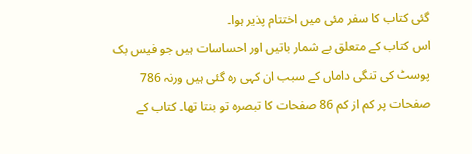گئی کتاب کا سفر مئی میں اختتام پذیر ہوا۔
اس کتاب کے متعلق بے شمار باتیں اور احساسات ہیں جو فیس بک پوسٹ کی تنگی داماں کے سبب ان کہی رہ گئی ہیں ورنہ 786 صفحات پر کم از کم 86 صفحات کا تبصرہ تو بنتا تھا۔ کتاب کے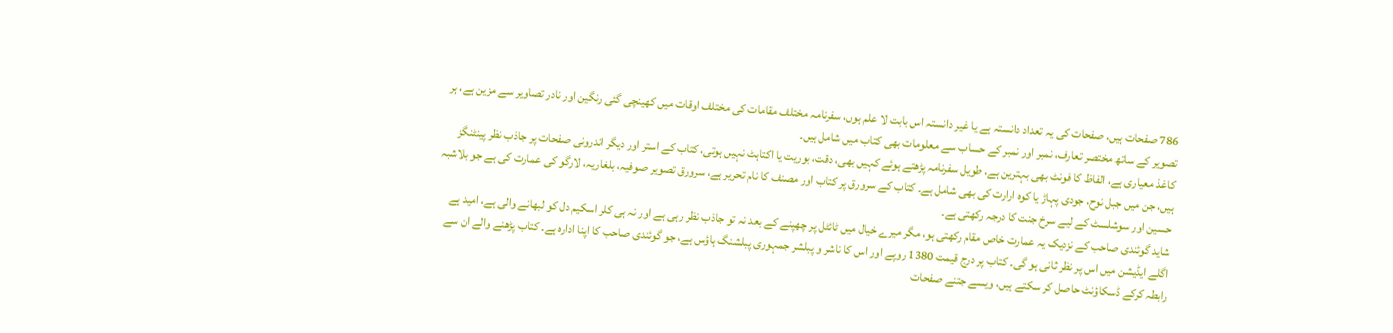786 صفحات ہیں، صفحات کی یہ تعداد دانستہ ہے یا غیر دانستہ اس بابت لا علم ہوں، سفرنامہ مختلف مقامات کی مختلف اوقات میں کھینچی گئی رنگین اور نادر تصاویر سے مزین ہے، ہر تصویر کے ساتھ مختصر تعارف، نمبر اور نمبر کے حساب سے معلومات بھی کتاب میں شامل ہیں۔
کاغذ معیاری ہے، الفاظ کا فونٹ بھی بہترین ہے، طویل سفرنامہ پڑھتے ہوئے کہیں بھی، دقت، بوریت یا اکتاہٹ نہیں ہوتی، کتاب کے استر اور دیگر اندرونی صفحات پر جاذب نظر پینٹنگز ہیں، جن میں جبل نوح، جودی پہاڑ یا کوہ ارارت کی بھی شامل ہے۔ کتاب کے سرورق پر کتاب اور مصنف کا نام تحریر ہے، سرورق تصویر صوفیہ، بلغاریہ، لارگو کی عمارت کی ہے جو بلاشبہ حسین اور سوشلسٹ کے لیے سرخ جنت کا درجہ رکھتی ہے۔
شاید گوئندی صاحب کے نزدیک یہ عمارت خاص مقام رکھتی ہو، مگر میرے خیال میں ٹائٹل پر چھپنے کے بعد نہ تو جاذب نظر رہی ہے اور نہ ہی کلر اسکیم دل کو لبھانے والی ہے، امید ہے اگلے ایڈیشن میں اس پر نظر ثانی ہو گی۔ کتاب پر درج قیمت 1380 روپے اور اس کا ناشر و پبلشر جمہوری پبلشنگ ہاؤس ہے، جو گوئندی صاحب کا اپنا ادارہ ہے۔ کتاب پڑھنے والے ان سے رابطہ کرکے ڈسکاؤنٹ حاصل کر سکتے ہیں، ویسے جتنے صفحات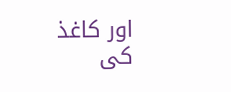اور کاغذ کی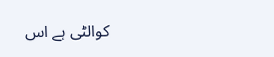کوالٹی ہے اس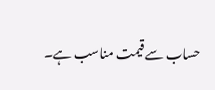حساب سے قیمت مناسب ہے۔